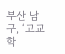부산 남구, ‘고교학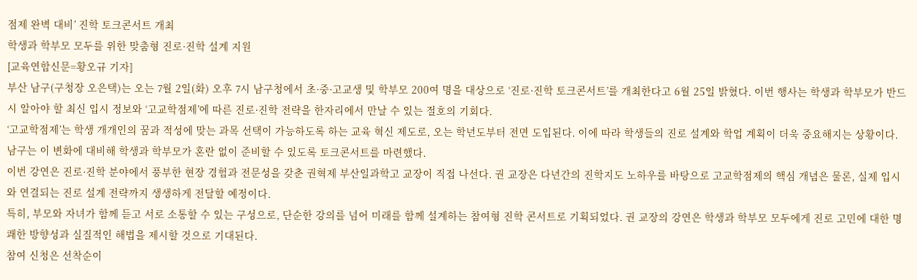점제 완벽 대비’ 진학 토크콘서트 개최
학생과 학부모 모두를 위한 맞춤형 진로·진학 설계 지원
[교육연합신문=황오규 기자]
부산 남구(구청장 오은택)는 오는 7월 2일(화) 오후 7시 남구청에서 초·중·고교생 및 학부모 200여 명을 대상으로 ‘진로·진학 토크콘서트’를 개최한다고 6월 25일 밝혔다. 이번 행사는 학생과 학부모가 반드시 알아야 할 최신 입시 정보와 ‘고교학점제’에 따른 진로·진학 전략을 한자리에서 만날 수 있는 절호의 기회다.
‘고교학점제’는 학생 개개인의 꿈과 적성에 맞는 과목 선택이 가능하도록 하는 교육 혁신 제도로, 오는 학년도부터 전면 도입된다. 이에 따라 학생들의 진로 설계와 학업 계획이 더욱 중요해지는 상황이다. 남구는 이 변화에 대비해 학생과 학부모가 혼란 없이 준비할 수 있도록 토크콘서트를 마련했다.
이번 강연은 진로·진학 분야에서 풍부한 현장 경험과 전문성을 갖춘 권혁제 부산일과학고 교장이 직접 나선다. 권 교장은 다년간의 진학지도 노하우를 바탕으로 고교학점제의 핵심 개념은 물론, 실제 입시와 연결되는 진로 설계 전략까지 생생하게 전달할 예정이다.
특히, 부모와 자녀가 함께 듣고 서로 소통할 수 있는 구성으로, 단순한 강의를 넘어 미래를 함께 설계하는 참여형 진학 콘서트로 기획되었다. 권 교장의 강연은 학생과 학부모 모두에게 진로 고민에 대한 명쾌한 방향성과 실질적인 해법을 제시할 것으로 기대된다.
참여 신청은 선착순이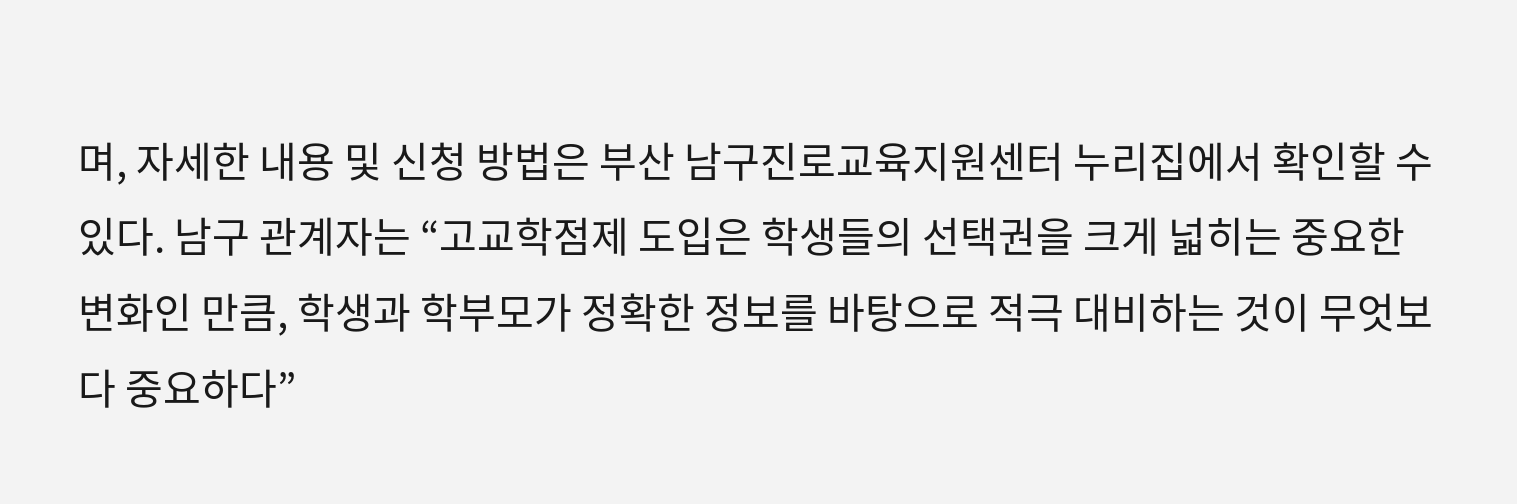며, 자세한 내용 및 신청 방법은 부산 남구진로교육지원센터 누리집에서 확인할 수 있다. 남구 관계자는 “고교학점제 도입은 학생들의 선택권을 크게 넓히는 중요한 변화인 만큼, 학생과 학부모가 정확한 정보를 바탕으로 적극 대비하는 것이 무엇보다 중요하다”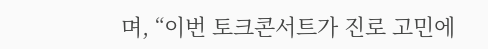며, “이번 토크콘서트가 진로 고민에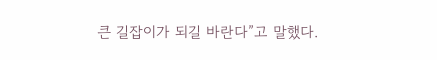큰 길잡이가 되길 바란다”고 말했다.